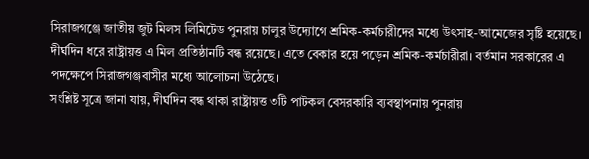সিরাজগঞ্জে জাতীয় জুট মিলস লিমিটেড পুনরায় চালুর উদ্যোগে শ্রমিক-কর্মচারীদের মধ্যে উৎসাহ-আমেজের সৃষ্টি হয়েছে। দীর্ঘদিন ধরে রাষ্ট্রায়ত্ত এ মিল প্রতিষ্ঠানটি বন্ধ রয়েছে। এতে বেকার হয়ে পড়েন শ্রমিক-কর্মচারীরা। বর্তমান সরকারের এ পদক্ষেপে সিরাজগঞ্জবাসীর মধ্যে আলোচনা উঠেছে।
সংশ্লিষ্ট সূত্রে জানা যায়, দীর্ঘদিন বন্ধ থাকা রাষ্ট্রায়ত্ত ৩টি পাটকল বেসরকারি ব্যবস্থাপনায় পুনরায়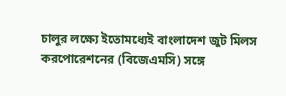চালুর লক্ষ্যে ইতোমধ্যেই বাংলাদেশ জুট মিলস করপোরেশনের (বিজেএমসি) সঙ্গে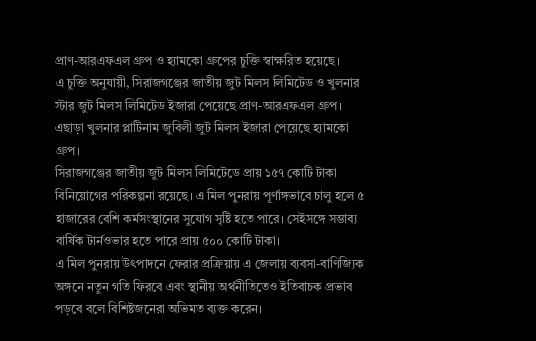প্রাণ-আরএফএল গ্রুপ ও হ্যামকো গ্রুপের চুক্তি স্বাক্ষরিত হয়েছে।
এ চুক্তি অনুযায়ী, সিরাজগঞ্জের জাতীয় জুট মিলস লিমিটেড ও খুলনার স্টার জুট মিলস লিমিটেড ইজারা পেয়েছে প্রাণ-আরএফএল গ্রুপ। এছাড়া খুলনার প্লাটিনাম জুবিলী জুট মিলস ইজারা পেয়েছে হ্যামকো গ্রুপ।
সিরাজগঞ্জের জাতীয় জুট মিলস লিমিটেডে প্রায় ১৫৭ কোটি টাকা বিনিয়োগের পরিকল্পনা রয়েছে। এ মিল পুনরায় পূর্ণাঙ্গভাবে চালু হলে ৫ হাজারের বেশি কর্মসংস্থানের সুযোগ সৃষ্টি হতে পারে। সেইসঙ্গে সম্ভাব্য বার্ষিক টার্নওভার হতে পারে প্রায় ৫০০ কোটি টাকা।
এ মিল পুনরায় উৎপাদনে ফেরার প্রক্রিয়ায় এ জেলায় ব্যবসা-বাণিজ্যিক অঙ্গনে নতুন গতি ফিরবে এবং স্থানীয় অর্থনীতিতেও ইতিবাচক প্রভাব পড়বে বলে বিশিষ্টজনেরা অভিমত ব্যক্ত করেন।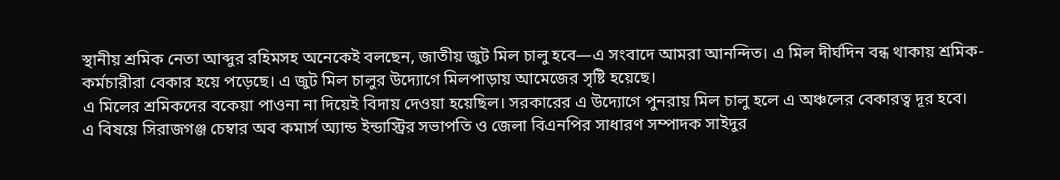স্থানীয় শ্রমিক নেতা আব্দুর রহিমসহ অনেকেই বলছেন, জাতীয় জুট মিল চালু হবে—এ সংবাদে আমরা আনন্দিত। এ মিল দীর্ঘদিন বন্ধ থাকায় শ্রমিক-কর্মচারীরা বেকার হয়ে পড়েছে। এ জুট মিল চালুর উদ্যোগে মিলপাড়ায় আমেজের সৃষ্টি হয়েছে।
এ মিলের শ্রমিকদের বকেয়া পাওনা না দিয়েই বিদায় দেওয়া হয়েছিল। সরকারের এ উদ্যোগে পুনরায় মিল চালু হলে এ অঞ্চলের বেকারত্ব দূর হবে।
এ বিষয়ে সিরাজগঞ্জ চেম্বার অব কমার্স অ্যান্ড ইন্ডাস্ট্রির সভাপতি ও জেলা বিএনপির সাধারণ সম্পাদক সাইদুর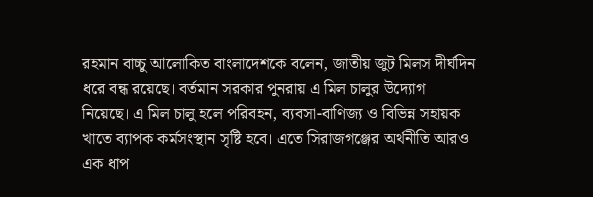রহমান বাচ্চু আলোকিত বাংলাদেশকে বলেন, জাতীয় জুট মিলস দীর্ঘদিন ধরে বন্ধ রয়েছে। বর্তমান সরকার পুনরায় এ মিল চালুর উদ্যোগ নিয়েছে। এ মিল চালু হলে পরিবহন, ব্যবসা-বাণিজ্য ও বিভিন্ন সহায়ক খাতে ব্যাপক কর্মসংস্থান সৃষ্টি হবে। এতে সিরাজগঞ্জের অর্থনীতি আরও এক ধাপ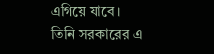এগিয়ে যাবে।
তিনি সরকারের এ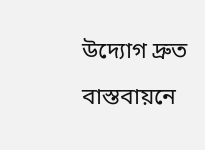উদ্যোগ দ্রুত বাস্তবায়নে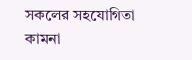সকলের সহযোগিতা কামনা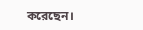করেছেন।